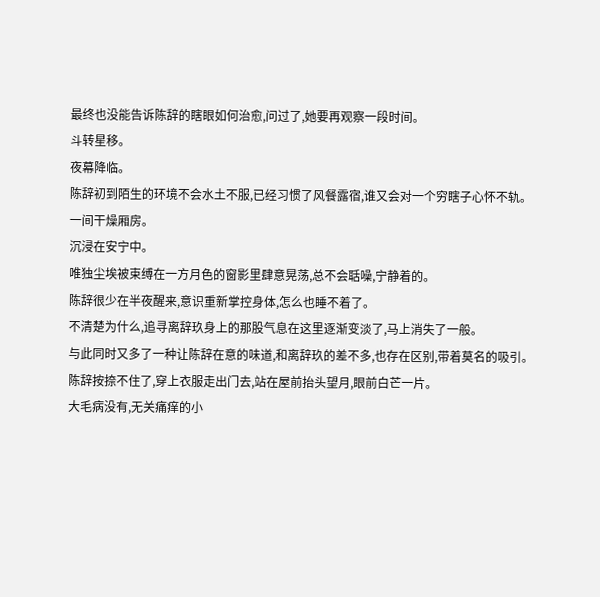最终也没能告诉陈辞的瞎眼如何治愈,问过了,她要再观察一段时间。
斗转星移。
夜幕降临。
陈辞初到陌生的环境不会水土不服,已经习惯了风餐露宿,谁又会对一个穷瞎子心怀不轨。
一间干燥厢房。
沉浸在安宁中。
唯独尘埃被束缚在一方月色的窗影里肆意晃荡,总不会聒噪,宁静着的。
陈辞很少在半夜醒来,意识重新掌控身体,怎么也睡不着了。
不清楚为什么,追寻离辞玖身上的那股气息在这里逐渐变淡了,马上消失了一般。
与此同时又多了一种让陈辞在意的味道,和离辞玖的差不多,也存在区别,带着莫名的吸引。
陈辞按捺不住了,穿上衣服走出门去,站在屋前抬头望月,眼前白芒一片。
大毛病没有,无关痛痒的小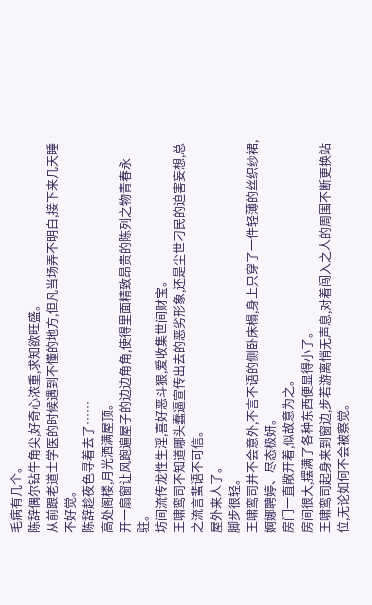毛病有几个。
陈辞偶尔钻牛角尖,好奇心浓重,求知欲旺盛。
从前跟老道士学医的时候遇到不懂的地方,但凡当场弄不明白,接下来几天睡不好觉。
陈辞趁夜色寻着去了……
高处阁楼,月光洒满屋顶。
开一扇窗让风跑遍屋子的边边角角,使得里面精致昂贵的陈列之物青春永驻。
坊间流传龙性生淫,喜好恶斗狠,爱收集世间财宝。
王啸鸾司不知道哪头蠢逼宣传出去的恶劣形象,还是尘世刁民的迫害妄想,总之流言蜚语不可信。
屋外来人了。
脚步很轻。
王啸鸾司并不会意外,不言不语的侧卧床榻,身上只穿了一件轻薄的丝织纱裙,婀娜聘婷、尽态极妍。
房门一直敞开着,似故意为之。
房间很大,摆满了各种东西便显得小了。
王啸鸾司起身来到窗边,步若游离悄无声息,对着闯入之人的周围不断更换站位,无论如何不会被察觉。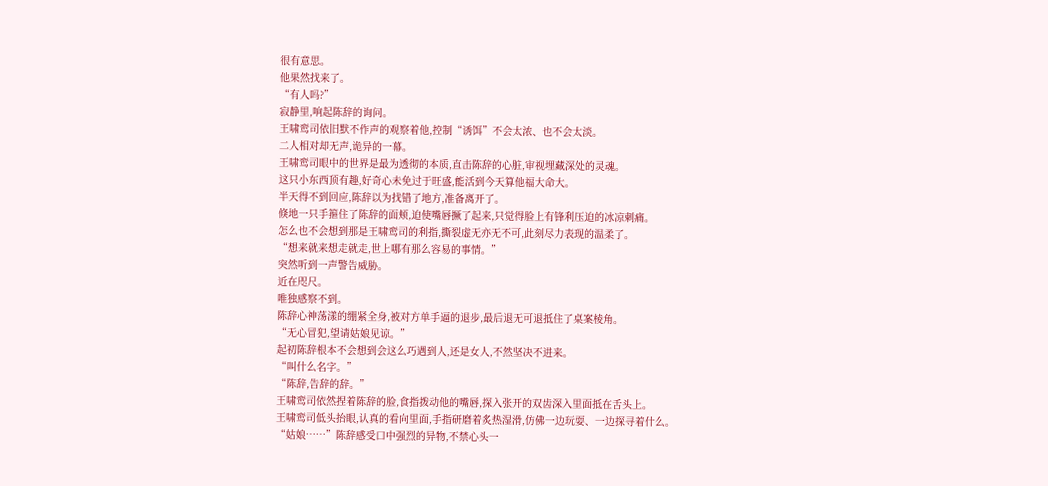很有意思。
他果然找来了。
“有人吗?”
寂静里,响起陈辞的询问。
王啸鸾司依旧默不作声的观察着他,控制“诱饵”不会太浓、也不会太淡。
二人相对却无声,诡异的一幕。
王啸鸾司眼中的世界是最为透彻的本质,直击陈辞的心脏,审视埋藏深处的灵魂。
这只小东西顶有趣,好奇心未免过于旺盛,能活到今天算他福大命大。
半天得不到回应,陈辞以为找错了地方,准备离开了。
倏地一只手箍住了陈辞的面颊,迫使嘴唇撅了起来,只觉得脸上有锋利压迫的冰凉刺痛。
怎么也不会想到那是王啸鸾司的利指,撕裂虚无亦无不可,此刻尽力表现的温柔了。
“想来就来想走就走,世上哪有那么容易的事情。”
突然听到一声警告威胁。
近在咫尺。
唯独感察不到。
陈辞心神荡漾的绷紧全身,被对方单手逼的退步,最后退无可退抵住了桌案棱角。
“无心冒犯,望请姑娘见谅。”
起初陈辞根本不会想到会这么巧遇到人,还是女人,不然坚决不进来。
“叫什么名字。”
“陈辞,告辞的辞。”
王啸鸾司依然捏着陈辞的脸,食指拨动他的嘴唇,探入张开的双齿深入里面抵在舌头上。
王啸鸾司低头抬眼,认真的看向里面,手指研磨着炙热湿滑,仿佛一边玩耍、一边探寻着什么。
“姑娘……”陈辞感受口中强烈的异物,不禁心头一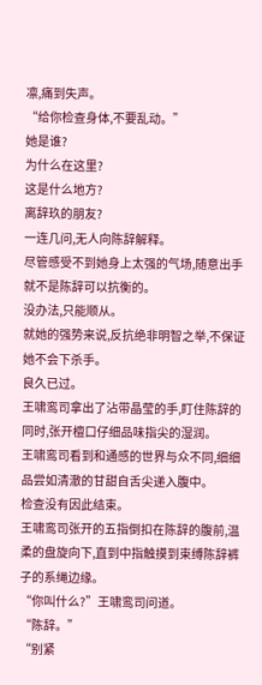凛,痛到失声。
“给你检查身体,不要乱动。”
她是谁?
为什么在这里?
这是什么地方?
离辞玖的朋友?
一连几问,无人向陈辞解释。
尽管感受不到她身上太强的气场,随意出手就不是陈辞可以抗衡的。
没办法,只能顺从。
就她的强势来说,反抗绝非明智之举,不保证她不会下杀手。
良久已过。
王啸鸾司拿出了沾带晶莹的手,盯住陈辞的同时,张开檀口仔细品味指尖的湿润。
王啸鸾司看到和通感的世界与众不同,细细品尝如清澈的甘甜自舌尖递入腹中。
检查没有因此结束。
王啸鸾司张开的五指倒扣在陈辞的腹前,温柔的盘旋向下,直到中指触摸到束缚陈辞裤子的系绳边缘。
“你叫什么?”王啸鸾司问道。
“陈辞。”
“别紧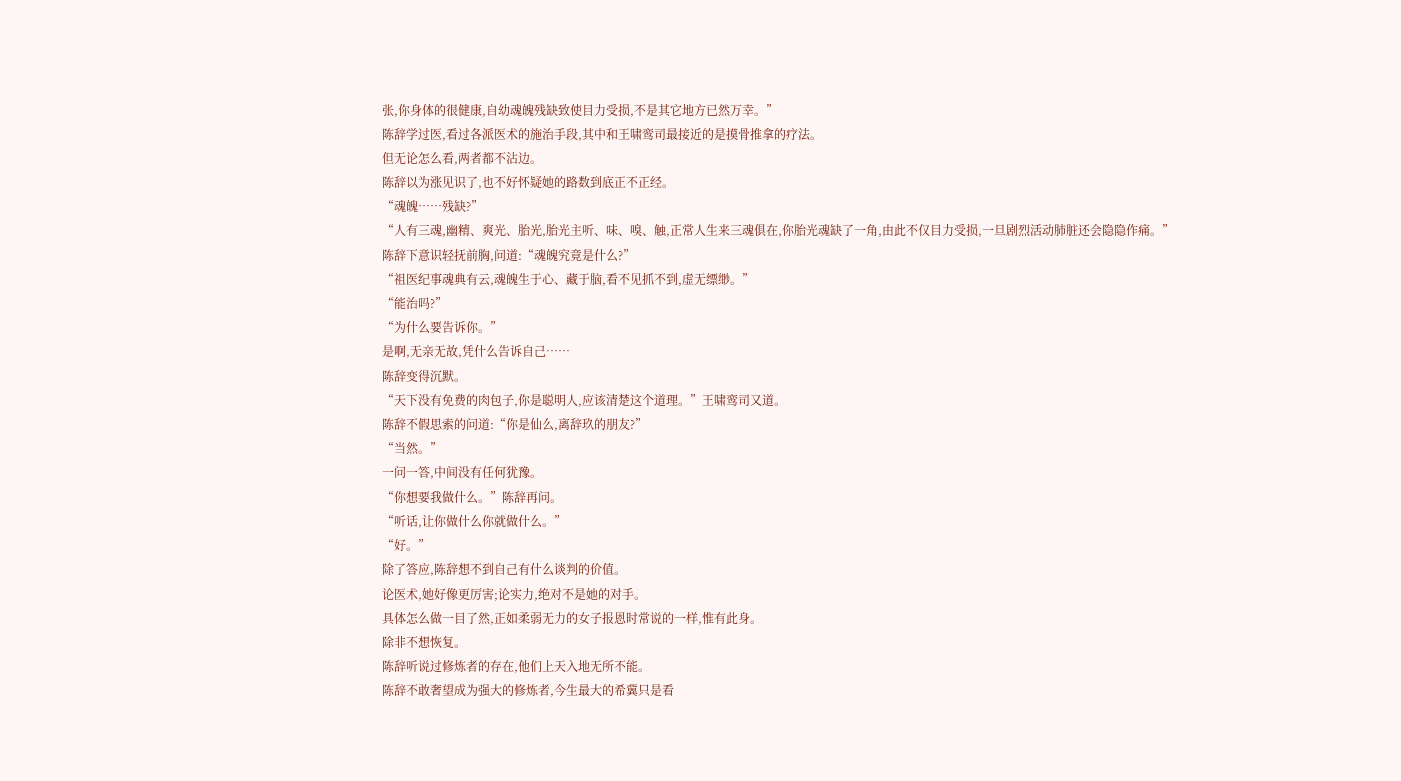张,你身体的很健康,自幼魂魄残缺致使目力受损,不是其它地方已然万幸。”
陈辞学过医,看过各派医术的施治手段,其中和王啸鸾司最接近的是摸骨推拿的疗法。
但无论怎么看,两者都不沾边。
陈辞以为涨见识了,也不好怀疑她的路数到底正不正经。
“魂魄……残缺?”
“人有三魂,幽精、爽光、胎光,胎光主听、味、嗅、触,正常人生来三魂俱在,你胎光魂缺了一角,由此不仅目力受损,一旦剧烈活动肺脏还会隐隐作痛。”
陈辞下意识轻抚前胸,问道:“魂魄究竟是什么?”
“祖医纪事魂典有云,魂魄生于心、藏于脑,看不见抓不到,虚无缥缈。”
“能治吗?”
“为什么要告诉你。”
是啊,无亲无故,凭什么告诉自己……
陈辞变得沉默。
“天下没有免费的肉包子,你是聪明人,应该清楚这个道理。”王啸鸾司又道。
陈辞不假思索的问道:“你是仙么,离辞玖的朋友?”
“当然。”
一问一答,中间没有任何犹豫。
“你想要我做什么。”陈辞再问。
“听话,让你做什么你就做什么。”
“好。”
除了答应,陈辞想不到自己有什么谈判的价值。
论医术,她好像更厉害;论实力,绝对不是她的对手。
具体怎么做一目了然,正如柔弱无力的女子报恩时常说的一样,惟有此身。
除非不想恢复。
陈辞听说过修炼者的存在,他们上天入地无所不能。
陈辞不敢奢望成为强大的修炼者,今生最大的希冀只是看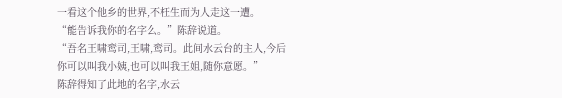一看这个他乡的世界,不枉生而为人走这一遭。
“能告诉我你的名字么。”陈辞说道。
“吾名王啸鸾司,王啸,鸾司。此间水云台的主人,今后你可以叫我小姨,也可以叫我王姐,随你意愿。”
陈辞得知了此地的名字,水云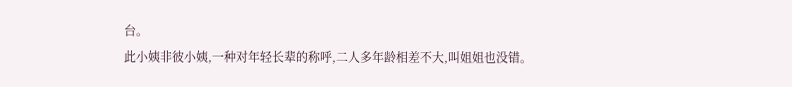台。
此小姨非彼小姨,一种对年轻长辈的称呼,二人多年龄相差不大,叫姐姐也没错。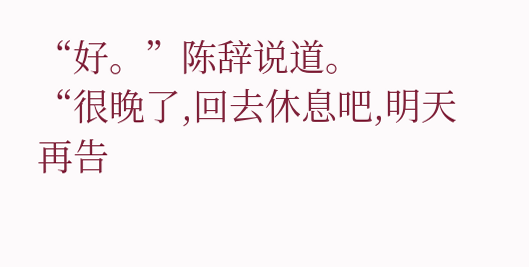“好。”陈辞说道。
“很晚了,回去休息吧,明天再告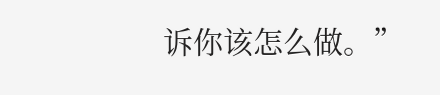诉你该怎么做。”